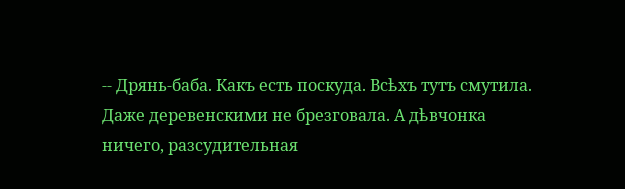-- Дрянь-баба. Какъ есть поскуда. Всѣхъ тутъ смутила. Даже деревенскими не брезговала. А дѣвчонка ничего, разсудительная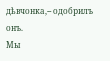дѣвчонка,-- одобрилъ онъ.
Мы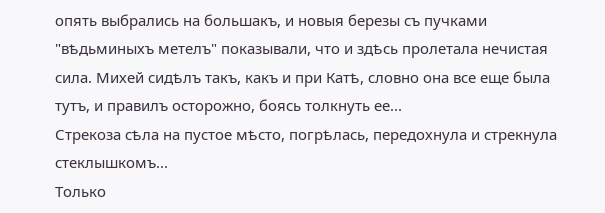опять выбрались на большакъ, и новыя березы съ пучками "вѣдьминыхъ метелъ" показывали, что и здѣсь пролетала нечистая сила. Михей сидѣлъ такъ, какъ и при Катѣ, словно она все еще была тутъ, и правилъ осторожно, боясь толкнуть ее...
Стрекоза сѣла на пустое мѣсто, погрѣлась, передохнула и стрекнула стеклышкомъ...
Только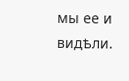мы ее и видѣли.